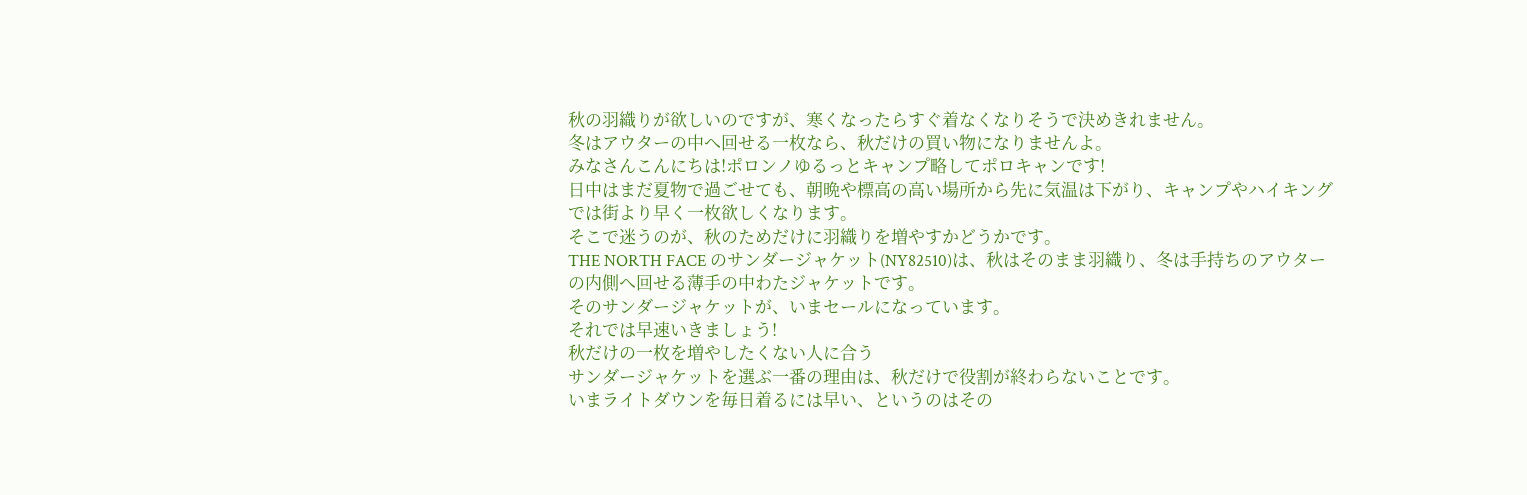秋の羽織りが欲しいのですが、寒くなったらすぐ着なくなりそうで決めきれません。
冬はアウターの中へ回せる一枚なら、秋だけの買い物になりませんよ。
みなさんこんにちは!ポロンノゆるっとキャンプ略してポロキャンです!
日中はまだ夏物で過ごせても、朝晩や標高の高い場所から先に気温は下がり、キャンプやハイキングでは街より早く一枚欲しくなります。
そこで迷うのが、秋のためだけに羽織りを増やすかどうかです。
THE NORTH FACE のサンダージャケット(NY82510)は、秋はそのまま羽織り、冬は手持ちのアウターの内側へ回せる薄手の中わたジャケットです。
そのサンダージャケットが、いまセールになっています。
それでは早速いきましょう!
秋だけの一枚を増やしたくない人に合う
サンダージャケットを選ぶ一番の理由は、秋だけで役割が終わらないことです。
いまライトダウンを毎日着るには早い、というのはその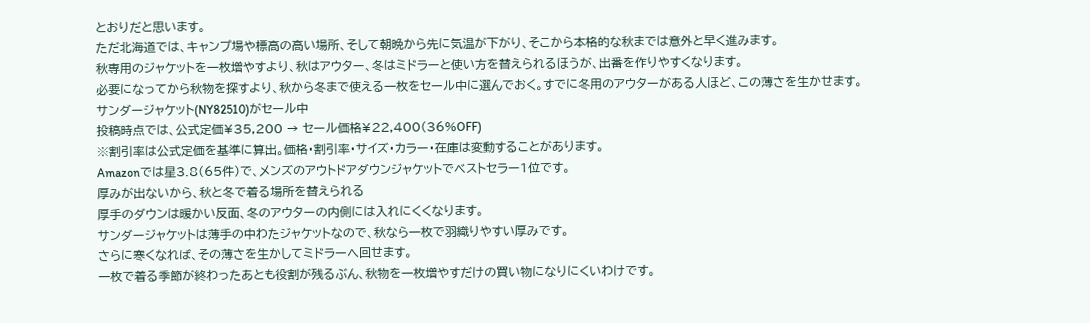とおりだと思います。
ただ北海道では、キャンプ場や標高の高い場所、そして朝晩から先に気温が下がり、そこから本格的な秋までは意外と早く進みます。
秋専用のジャケットを一枚増やすより、秋はアウター、冬はミドラーと使い方を替えられるほうが、出番を作りやすくなります。
必要になってから秋物を探すより、秋から冬まで使える一枚をセール中に選んでおく。すでに冬用のアウターがある人ほど、この薄さを生かせます。
サンダージャケット(NY82510)がセール中
投稿時点では、公式定価¥35,200 → セール価格¥22,400(36%OFF)
※割引率は公式定価を基準に算出。価格・割引率・サイズ・カラー・在庫は変動することがあります。
Amazonでは星3.8(65件)で、メンズのアウトドアダウンジャケットでベストセラー1位です。
厚みが出ないから、秋と冬で着る場所を替えられる
厚手のダウンは暖かい反面、冬のアウターの内側には入れにくくなります。
サンダージャケットは薄手の中わたジャケットなので、秋なら一枚で羽織りやすい厚みです。
さらに寒くなれば、その薄さを生かしてミドラーへ回せます。
一枚で着る季節が終わったあとも役割が残るぶん、秋物を一枚増やすだけの買い物になりにくいわけです。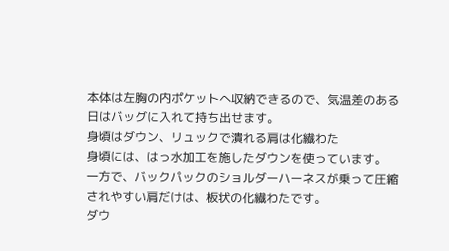本体は左胸の内ポケットへ収納できるので、気温差のある日はバッグに入れて持ち出せます。
身頃はダウン、リュックで潰れる肩は化繊わた
身頃には、はっ水加工を施したダウンを使っています。
一方で、バックパックのショルダーハーネスが乗って圧縮されやすい肩だけは、板状の化繊わたです。
ダウ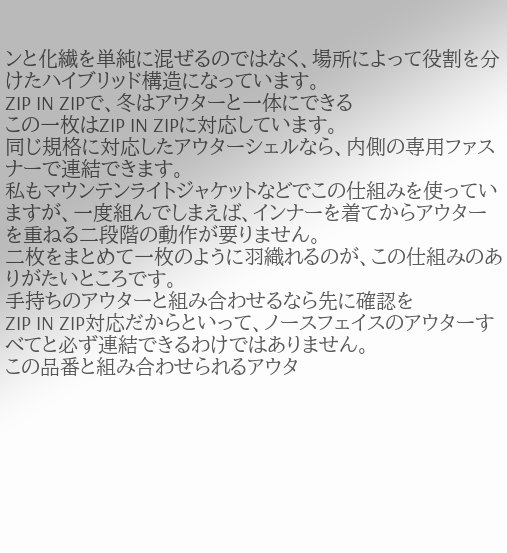ンと化繊を単純に混ぜるのではなく、場所によって役割を分けたハイブリッド構造になっています。
ZIP IN ZIPで、冬はアウターと一体にできる
この一枚はZIP IN ZIPに対応しています。
同じ規格に対応したアウターシェルなら、内側の専用ファスナーで連結できます。
私もマウンテンライトジャケットなどでこの仕組みを使っていますが、一度組んでしまえば、インナーを着てからアウターを重ねる二段階の動作が要りません。
二枚をまとめて一枚のように羽織れるのが、この仕組みのありがたいところです。
手持ちのアウターと組み合わせるなら先に確認を
ZIP IN ZIP対応だからといって、ノースフェイスのアウターすべてと必ず連結できるわけではありません。
この品番と組み合わせられるアウタ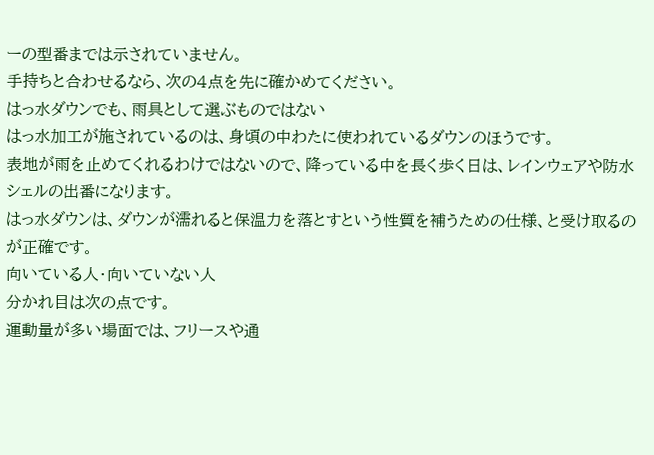ーの型番までは示されていません。
手持ちと合わせるなら、次の4点を先に確かめてください。
はっ水ダウンでも、雨具として選ぶものではない
はっ水加工が施されているのは、身頃の中わたに使われているダウンのほうです。
表地が雨を止めてくれるわけではないので、降っている中を長く歩く日は、レインウェアや防水シェルの出番になります。
はっ水ダウンは、ダウンが濡れると保温力を落とすという性質を補うための仕様、と受け取るのが正確です。
向いている人・向いていない人
分かれ目は次の点です。
運動量が多い場面では、フリースや通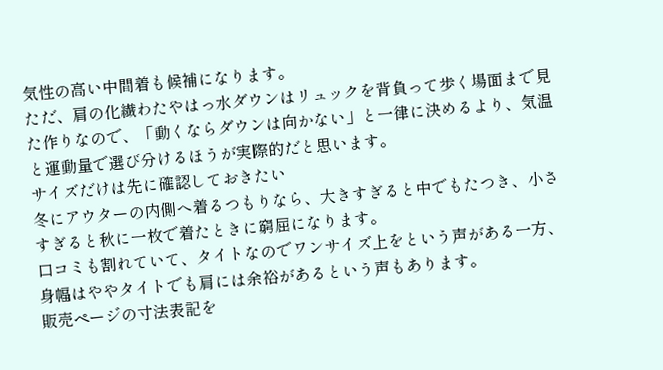気性の高い中間着も候補になります。
ただ、肩の化繊わたやはっ水ダウンはリュックを背負って歩く場面まで見た作りなので、「動くならダウンは向かない」と一律に決めるより、気温と運動量で選び分けるほうが実際的だと思います。
サイズだけは先に確認しておきたい
冬にアウターの内側へ着るつもりなら、大きすぎると中でもたつき、小さすぎると秋に一枚で着たときに窮屈になります。
口コミも割れていて、タイトなのでワンサイズ上をという声がある一方、身幅はややタイトでも肩には余裕があるという声もあります。
販売ページの寸法表記を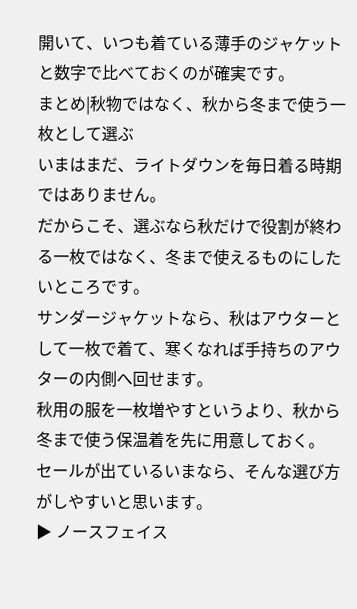開いて、いつも着ている薄手のジャケットと数字で比べておくのが確実です。
まとめ|秋物ではなく、秋から冬まで使う一枚として選ぶ
いまはまだ、ライトダウンを毎日着る時期ではありません。
だからこそ、選ぶなら秋だけで役割が終わる一枚ではなく、冬まで使えるものにしたいところです。
サンダージャケットなら、秋はアウターとして一枚で着て、寒くなれば手持ちのアウターの内側へ回せます。
秋用の服を一枚増やすというより、秋から冬まで使う保温着を先に用意しておく。
セールが出ているいまなら、そんな選び方がしやすいと思います。
▶ ノースフェイス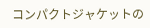コンパクトジャケットの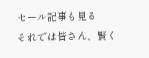セール記事も見る
それでは皆さん、賢く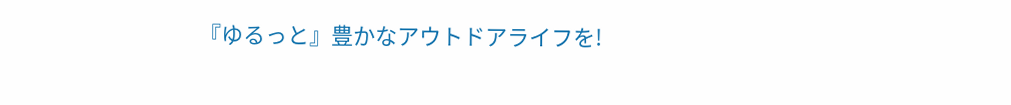『ゆるっと』豊かなアウトドアライフを!